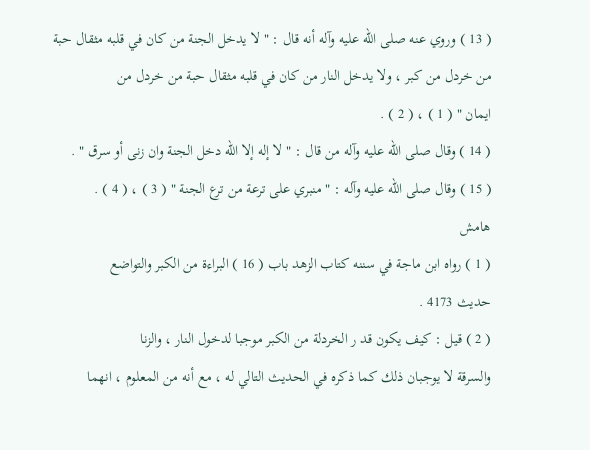( 13 ) وروي عنه صلى الله عليه وآله أنه قال : " لا يدخل الجنة من كان في قلبه مثقال حبة
من خردل من كبر ، ولا يدخل النار من كان في قلبه مثقال حبة من خردل من
ايمان " ( 1 ) ، ( 2 ) .
( 14 ) وقال صلى الله عليه وآله من قال : " لا إله إلا الله دخل الجنة وان زنى أو سرق " .
( 15 ) وقال صلى الله عليه وآله : " منبري على ترعة من ترع الجنة " ( 3 ) ، ( 4 ) .
هامش
( 1 ) رواه ابن ماجة في سننه كتاب الزهد باب ( 16 ) البراءة من الكبر والتواضع
حديث 4173 .
( 2 ) قيل : كيف يكون قد ر الخردلة من الكبر موجبا لدخول النار ، والزنا
والسرقة لا يوجبان ذلك كما ذكره في الحديث التالي له ، مع أنه من المعلوم ، انهما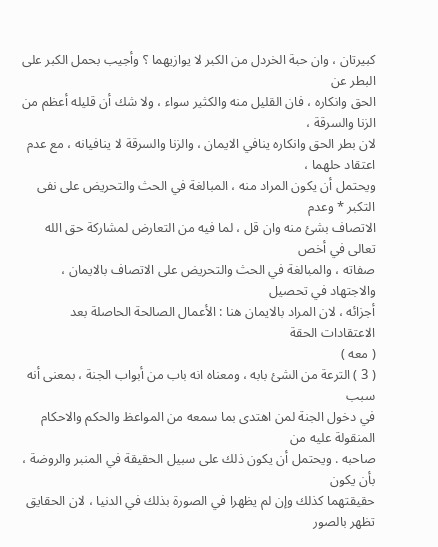كبيرتان ، وان حبة الخردل من الكبر لا يوازيهما ؟ وأجيب بحمل الكبر على البطر عن
الحق وانكاره ، فان القليل منه والكثير سواء ، ولا شك أن قليله أعظم من الزنا والسرقة ،
لان بطر الحق وانكاره ينافي الايمان ، والزنا والسرقة لا ينافيانه ، مع عدم اعتقاد حلهما ،
ويحتمل أن يكون المراد منه ، المبالغة في الحث والتحريض على نفى التكبر * وعدم
الاتصاف بشئ منه وان قل ، لما فيه من التعارض لمشاركة حق الله تعالى في أخص
صفاته ، والمبالغة في الحث والتحريض على الاتصاف بالايمان ، والاجتهاد في تحصيل
أجزائه ، لان المراد بالايمان هنا : الأعمال الصالحة الحاصلة بعد الاعتقادات الحقة
( معه )
( 3 ) الترعة من الشئ بابه ، ومعناه انه باب من أبواب الجنة ، بمعنى أنه سبب
في دخول الجنة لمن اهتدى بما سمعه من المواعظ والحكم والاحكام المنقولة عليه من
صاحبه . ويحتمل أن يكون ذلك على سبيل الحقيقة في المنبر والروضة ، بأن يكون
حقيقتهما كذلك وإن لم يظهرا في الصورة بذلك في الدنيا ، لان الحقايق تظهر بالصور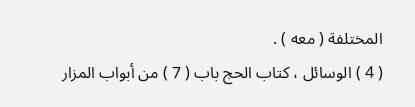المختلفة ( معه ) .
( 4 ) الوسائل ، كتاب الحج باب ( 7 ) من أبواب المزار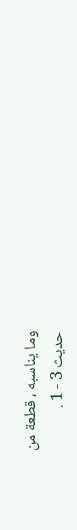وما يناسبه ، قطعة من
حديث 3 - 1 .